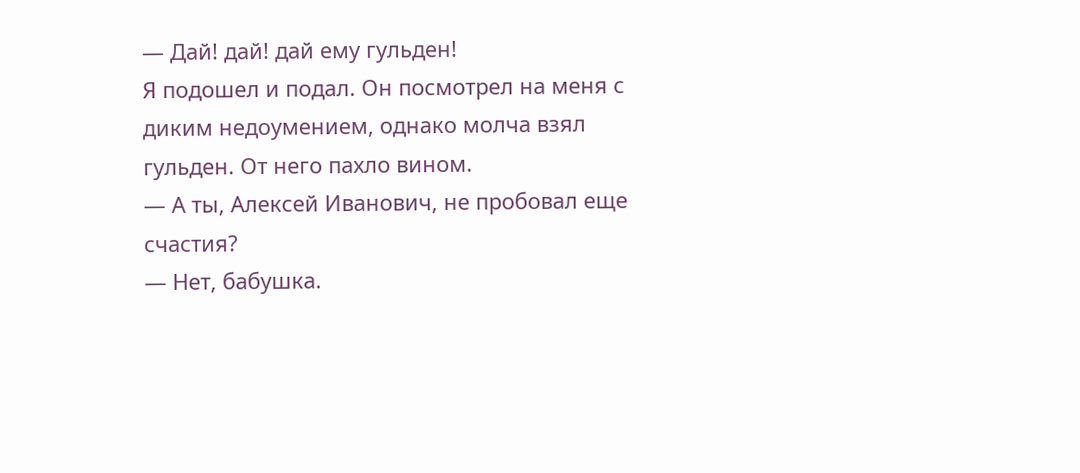— Дай! дай! дай ему гульден!
Я подошел и подал. Он посмотрел на меня с диким недоумением, однако молча взял гульден. От него пахло вином.
— А ты, Алексей Иванович, не пробовал еще счастия?
— Нет, бабушка.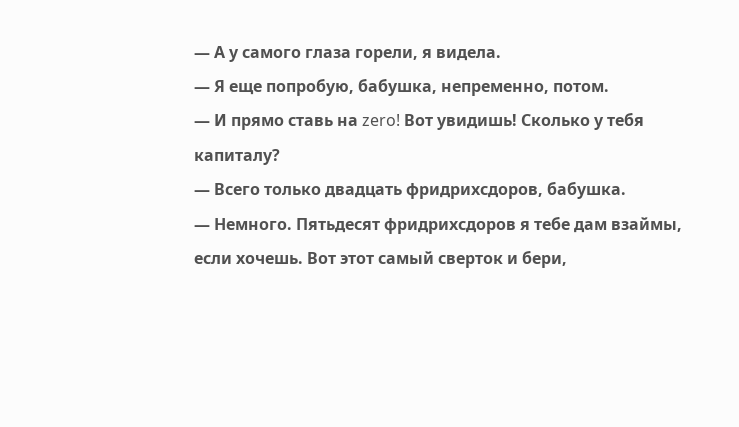— А у самого глаза горели, я видела.
— Я еще попробую, бабушка, непременно, потом.
— И прямо ставь на zero! Вот увидишь! Сколько у тебя капиталу?
— Всего только двадцать фридрихсдоров, бабушка.
— Немного. Пятьдесят фридрихсдоров я тебе дам взаймы, если хочешь. Вот этот самый сверток и бери,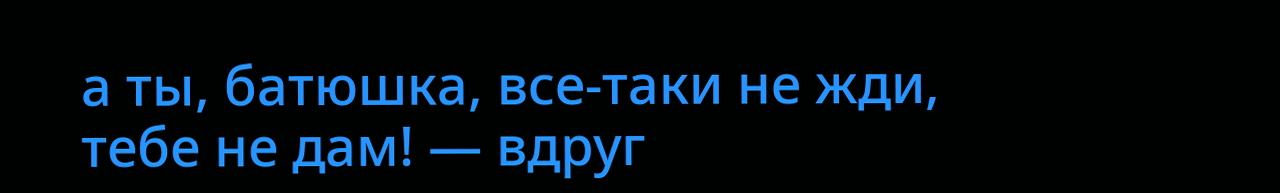а ты, батюшка, все-таки не жди, тебе не дам! — вдруг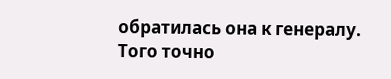обратилась она к генералу.
Того точно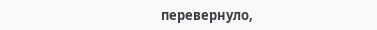перевернуло,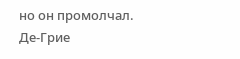но он промолчал. Де-Грие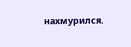нахмурился.